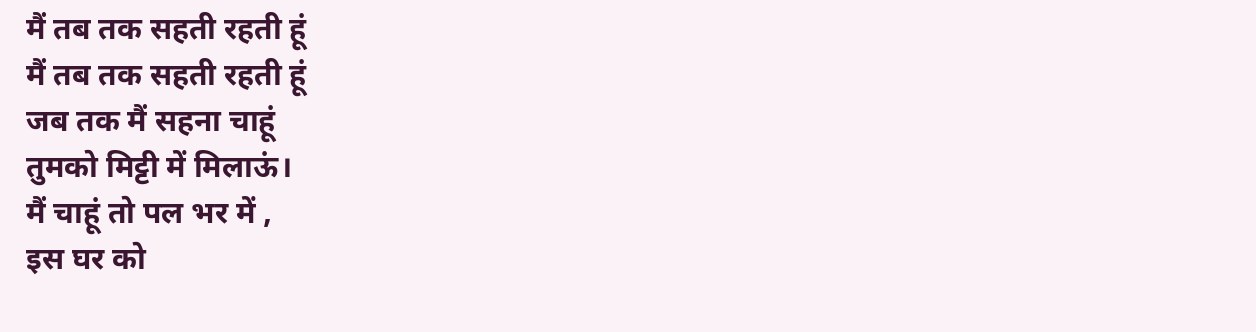मैं तब तक सहती रहती हूं
मैं तब तक सहती रहती हूं
जब तक मैं सहना चाहूं
तुमको मिट्टी में मिलाऊं।
मैं चाहूं तो पल भर में ,
इस घर को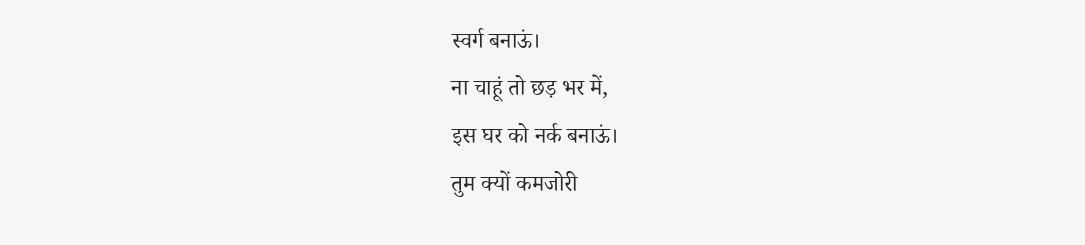स्वर्ग बनाऊं।
ना चाहूं तो छड़ भर में,
इस घर को नर्क बनाऊं।
तुम क्यों कमजोरी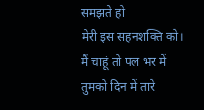समझते हो
मेरी इस सहनशक्ति को।
मैं चाहूं तो पल भर में
तुमको दिन में तारे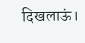दिखलाऊं।